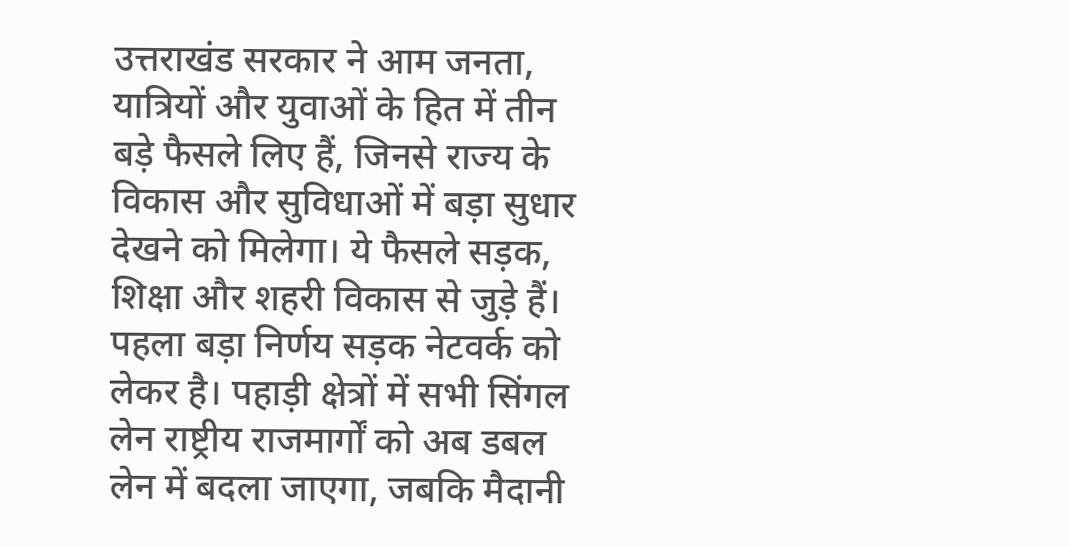उत्तराखंड सरकार ने आम जनता, यात्रियों और युवाओं के हित में तीन बड़े फैसले लिए हैं, जिनसे राज्य के विकास और सुविधाओं में बड़ा सुधार देखने को मिलेगा। ये फैसले सड़क, शिक्षा और शहरी विकास से जुड़े हैं।
पहला बड़ा निर्णय सड़क नेटवर्क को लेकर है। पहाड़ी क्षेत्रों में सभी सिंगल लेन राष्ट्रीय राजमार्गों को अब डबल लेन में बदला जाएगा, जबकि मैदानी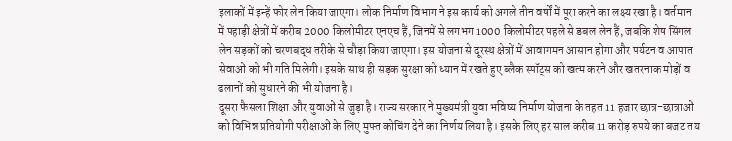इलाकों में इन्हें फोर लेन किया जाएगा। लोक निर्माण विभाग ने इस कार्य को अगले तीन वर्षों में पूरा करने का लक्ष्य रखा है। वर्तमान में पहाड़ी क्षेत्रों में करीब 2000 किलोमीटर एनएच हैं, जिनमें से लगभग 1000 किलोमीटर पहले से डबल लेन हैं, जबकि शेष सिंगल लेन सड़कों को चरणबद्ध तरीके से चौड़ा किया जाएगा। इस योजना से दूरस्थ क्षेत्रों में आवागमन आसान होगा और पर्यटन व आपात सेवाओं को भी गति मिलेगी। इसके साथ ही सड़क सुरक्षा को ध्यान में रखते हुए ब्लैक स्पॉट्स को खत्म करने और खतरनाक मोड़ों व ढलानों को सुधारने की भी योजना है।
दूसरा फैसला शिक्षा और युवाओं से जुड़ा है। राज्य सरकार ने मुख्यमंत्री युवा भविष्य निर्माण योजना के तहत 11 हजार छात्र-छात्राओं को विभिन्न प्रतियोगी परीक्षाओं के लिए मुफ्त कोचिंग देने का निर्णय लिया है। इसके लिए हर साल करीब 11 करोड़ रुपये का बजट तय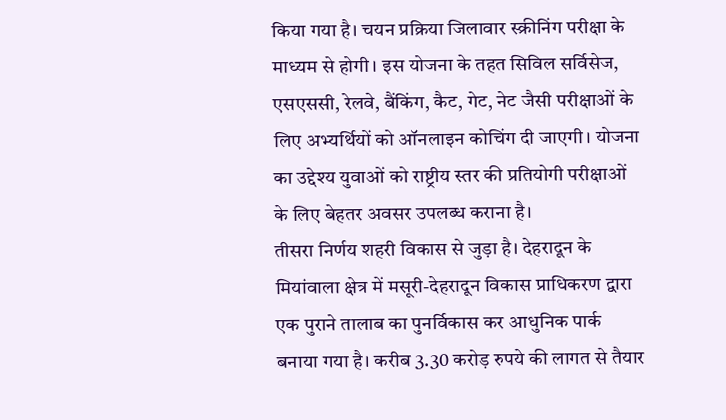किया गया है। चयन प्रक्रिया जिलावार स्क्रीनिंग परीक्षा के माध्यम से होगी। इस योजना के तहत सिविल सर्विसेज, एसएससी, रेलवे, बैंकिंग, कैट, गेट, नेट जैसी परीक्षाओं के लिए अभ्यर्थियों को ऑनलाइन कोचिंग दी जाएगी। योजना का उद्देश्य युवाओं को राष्ट्रीय स्तर की प्रतियोगी परीक्षाओं के लिए बेहतर अवसर उपलब्ध कराना है।
तीसरा निर्णय शहरी विकास से जुड़ा है। देहरादून के मियांवाला क्षेत्र में मसूरी-देहरादून विकास प्राधिकरण द्वारा एक पुराने तालाब का पुनर्विकास कर आधुनिक पार्क बनाया गया है। करीब 3.30 करोड़ रुपये की लागत से तैयार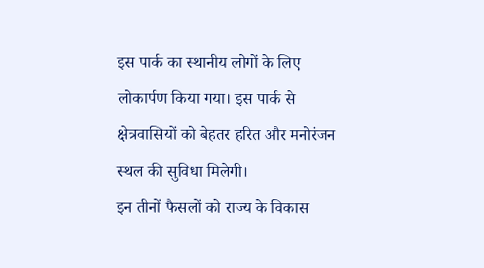इस पार्क का स्थानीय लोगों के लिए लोकार्पण किया गया। इस पार्क से क्षेत्रवासियों को बेहतर हरित और मनोरंजन स्थल की सुविधा मिलेगी।
इन तीनों फैसलों को राज्य के विकास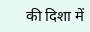की दिशा में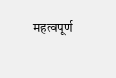महत्वपूर्ण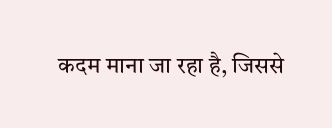कदम माना जा रहा है, जिससे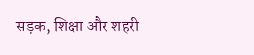सड़क, शिक्षा और शहरी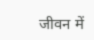जीवन में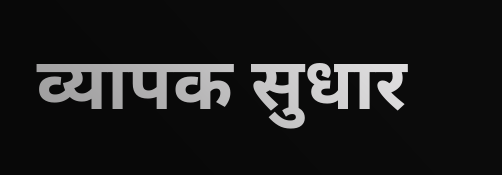व्यापक सुधार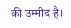की उम्मीद है।